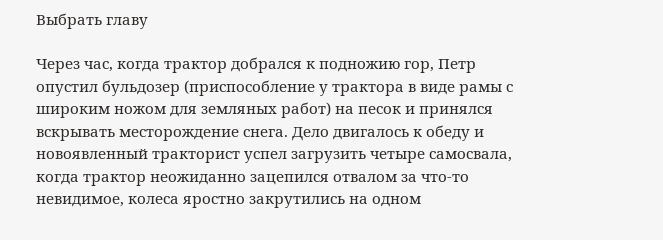Выбрать главу

Через час, когда трактор добрался к подножию гор, Петр опустил бульдозер (приспособление у трактора в виде рамы с широким ножом для земляных работ) на песок и принялся вскрывать месторождение снега. Дело двигалось к обеду и новоявленный тракторист успел загрузить четыре самосвала, когда трактор неожиданно зацепился отвалом за что-то невидимое, колеса яростно закрутились на одном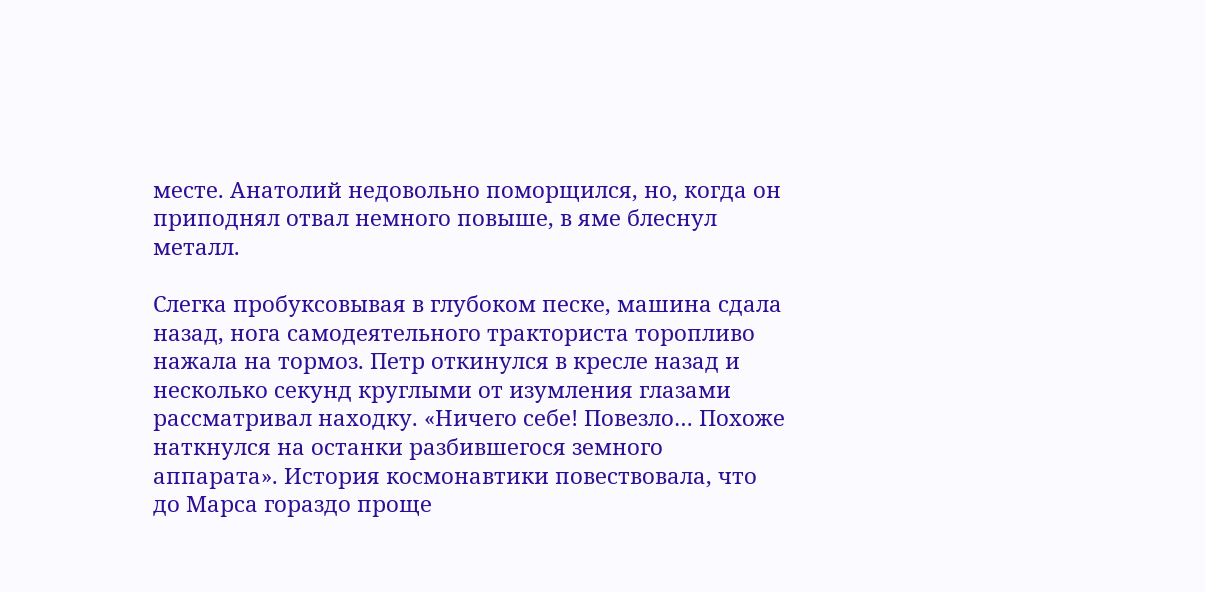месте. Анатолий недовольно поморщился, но, когда он приподнял отвал немного повыше, в яме блеснул металл.

Слегка пробуксовывая в глубоком песке, машина сдала назад, нога самодеятельного тракториста торопливо нажала на тормоз. Петр откинулся в кресле назад и несколько секунд круглыми от изумления глазами рассматривал находку. «Ничего себе! Повезло… Похоже наткнулся на останки разбившегося земного аппарата». История космонавтики повествовала, что до Марса гораздо проще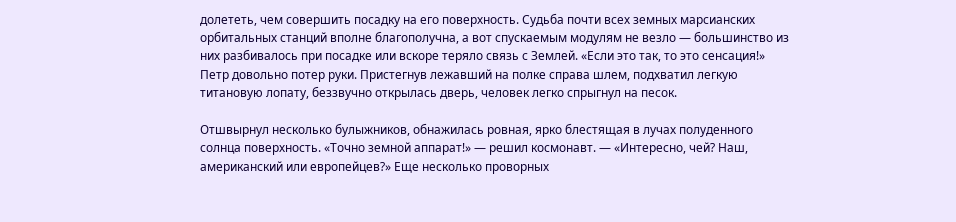долететь, чем совершить посадку на его поверхность. Судьба почти всех земных марсианских орбитальных станций вполне благополучна, а вот спускаемым модулям не везло — большинство из них разбивалось при посадке или вскоре теряло связь с Землей. «Если это так, то это сенсация!» Петр довольно потер руки. Пристегнув лежавший на полке справа шлем, подхватил легкую титановую лопату, беззвучно открылась дверь, человек легко спрыгнул на песок.

Отшвырнул несколько булыжников, обнажилась ровная, ярко блестящая в лучах полуденного солнца поверхность. «Точно земной аппарат!» — решил космонавт. — «Интересно, чей? Наш, американский или европейцев?» Еще несколько проворных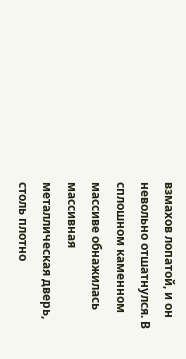взмахов лопатой, и он невольно отшатнулся. В сплошном каменном массиве обнажилась массивная металлическая дверь, столь плотно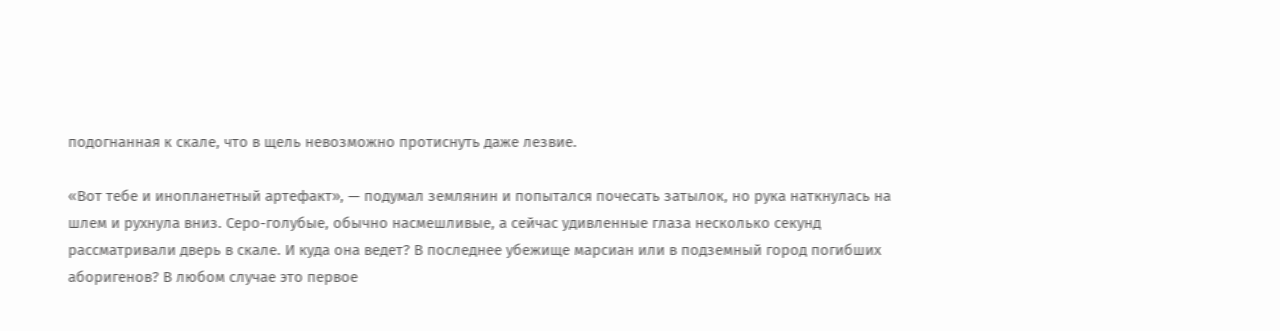подогнанная к скале, что в щель невозможно протиснуть даже лезвие.

«Вот тебе и инопланетный артефакт», — подумал землянин и попытался почесать затылок, но рука наткнулась на шлем и рухнула вниз. Серо-голубые, обычно насмешливые, а сейчас удивленные глаза несколько секунд рассматривали дверь в скале. И куда она ведет? В последнее убежище марсиан или в подземный город погибших аборигенов? В любом случае это первое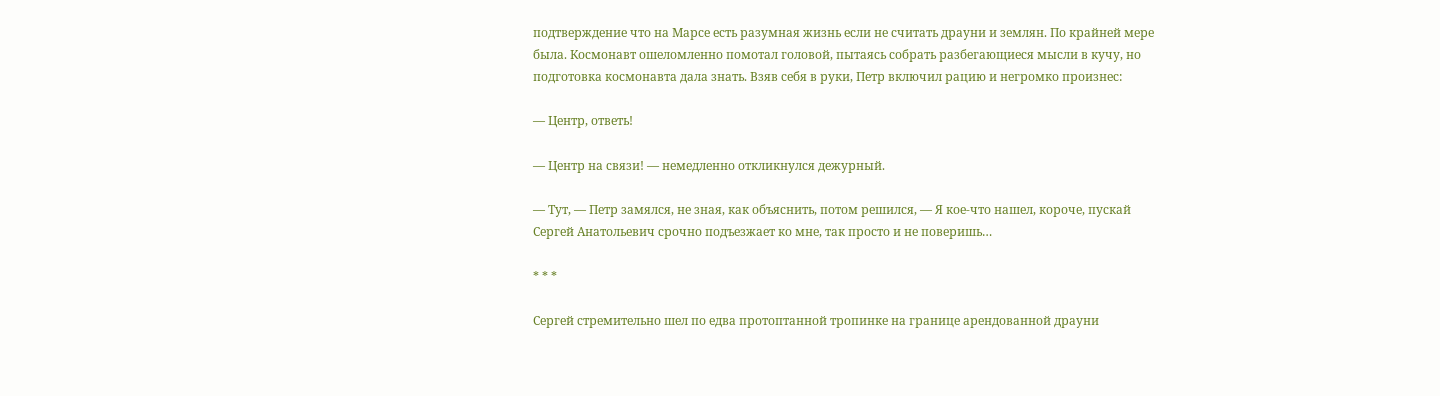подтверждение что на Марсе есть разумная жизнь если не считать драуни и землян. По крайней мере была. Космонавт ошеломленно помотал головой, пытаясь собрать разбегающиеся мысли в кучу, но подготовка космонавта дала знать. Взяв себя в руки, Петр включил рацию и негромко произнес:

— Центр, ответь!

— Центр на связи! — немедленно откликнулся дежурный.

— Тут, — Петр замялся, не зная, как объяснить, потом решился, — Я кое-что нашел, короче, пускай Сергей Анатольевич срочно подъезжает ко мне, так просто и не поверишь…

* * *

Сергей стремительно шел по едва протоптанной тропинке на границе арендованной драуни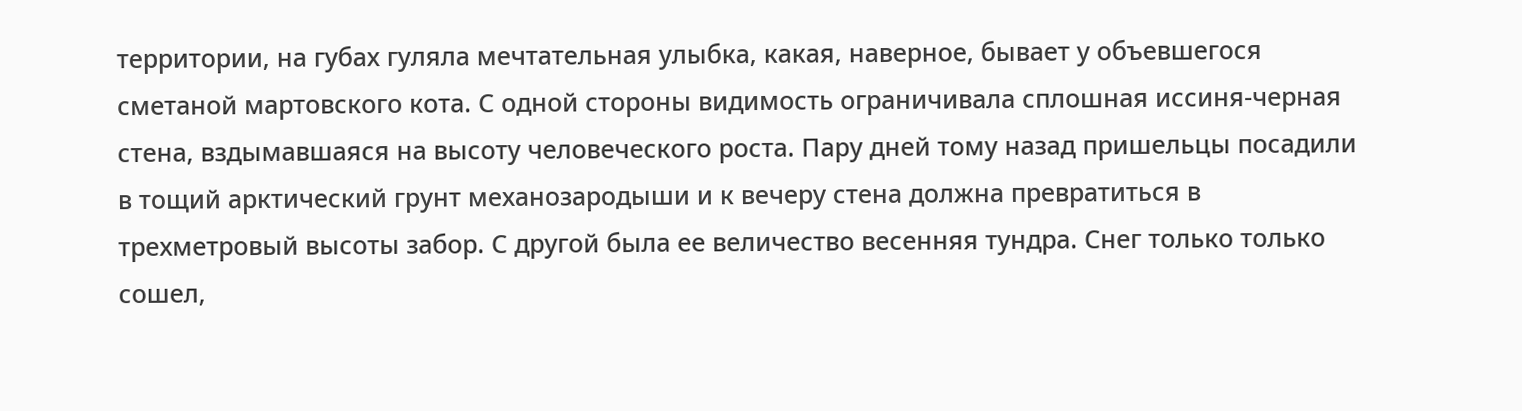территории, на губах гуляла мечтательная улыбка, какая, наверное, бывает у объевшегося сметаной мартовского кота. С одной стороны видимость ограничивала сплошная иссиня-черная стена, вздымавшаяся на высоту человеческого роста. Пару дней тому назад пришельцы посадили в тощий арктический грунт механозародыши и к вечеру стена должна превратиться в трехметровый высоты забор. С другой была ее величество весенняя тундра. Снег только только сошел,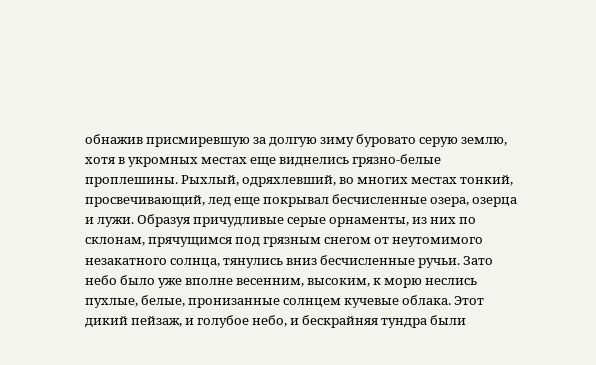обнажив присмиревшую за долгую зиму буровато серую землю, хотя в укромных местах еще виднелись грязно-белые проплешины. Рыхлый, одряхлевший, во многих местах тонкий, просвечивающий, лед еще покрывал бесчисленные озера, озерца и лужи. Образуя причудливые серые орнаменты, из них по склонам, прячущимся под грязным снегом от неутомимого незакатного солнца, тянулись вниз бесчисленные ручьи. Зато небо было уже вполне весенним, высоким, к морю неслись пухлые, белые, пронизанные солнцем кучевые облака. Этот дикий пейзаж, и голубое небо, и бескрайняя тундра были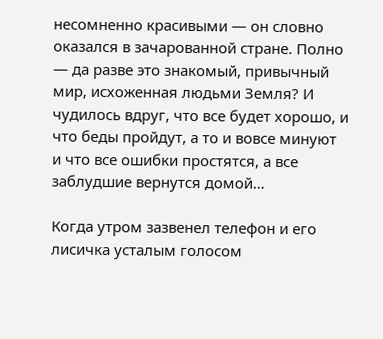несомненно красивыми — он словно оказался в зачарованной стране. Полно — да разве это знакомый, привычный мир, исхоженная людьми Земля? И чудилось вдруг, что все будет хорошо, и что беды пройдут, а то и вовсе минуют и что все ошибки простятся, а все заблудшие вернутся домой…

Когда утром зазвенел телефон и его лисичка усталым голосом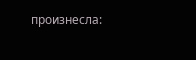произнесла: